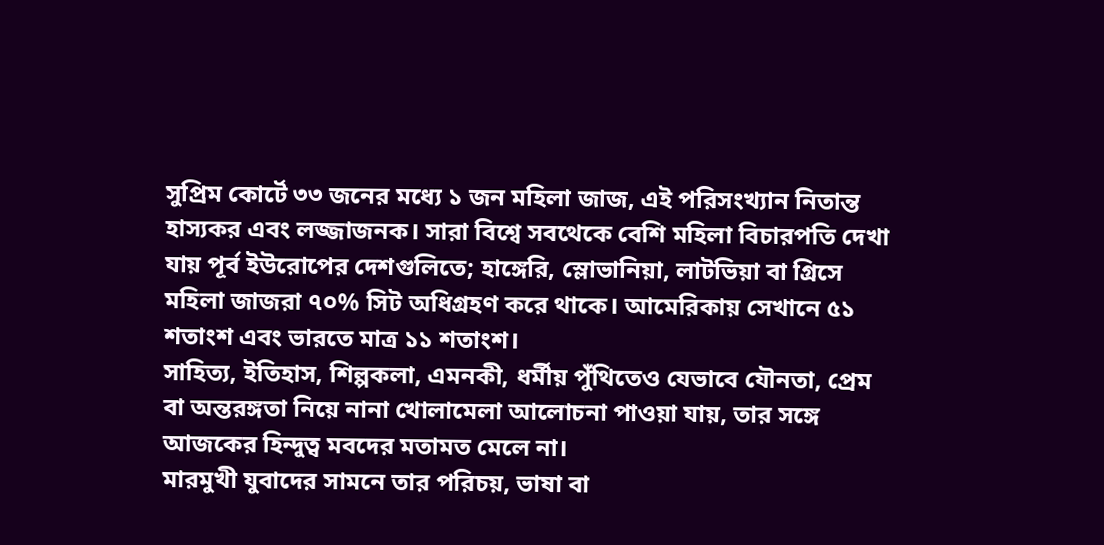সুপ্রিম কোর্টে ৩৩ জনের মধ্যে ১ জন মহিলা জাজ, এই পরিসংখ্যান নিতান্ত হাস্যকর এবং লজ্জাজনক। সারা বিশ্বে সবথেকে বেশি মহিলা বিচারপতি দেখা যায় পূর্ব ইউরোপের দেশগুলিতে; হাঙ্গেরি, স্লোভানিয়া, লাটভিয়া বা গ্রিসে মহিলা জাজরা ৭০% সিট অধিগ্রহণ করে থাকে। আমেরিকায় সেখানে ৫১ শতাংশ এবং ভারতে মাত্র ১১ শতাংশ।
সাহিত্য, ইতিহাস, শিল্পকলা, এমনকী, ধর্মীয় পুঁথিতেও যেভাবে যৌনতা, প্রেম বা অন্তরঙ্গতা নিয়ে নানা খোলামেলা আলোচনা পাওয়া যায়, তার সঙ্গে আজকের হিন্দুত্ব মবদের মতামত মেলে না।
মারমুখী যুবাদের সামনে তার পরিচয়, ভাষা বা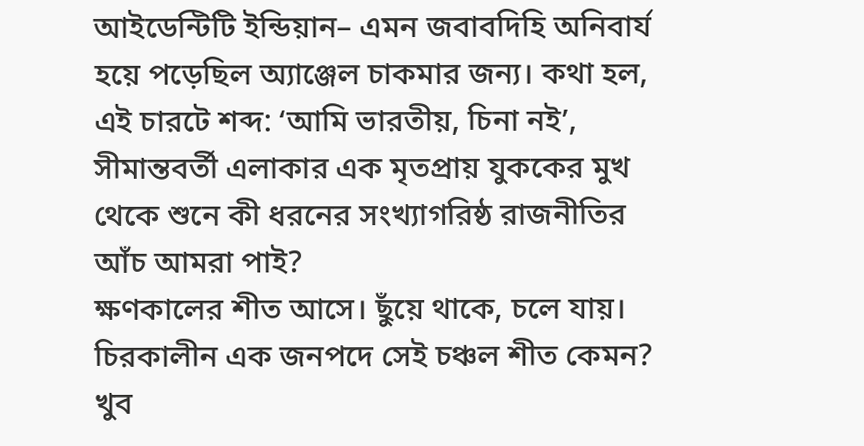আইডেন্টিটি ইন্ডিয়ান– এমন জবাবদিহি অনিবার্য হয়ে পড়েছিল অ্যাঞ্জেল চাকমার জন্য। কথা হল, এই চারটে শব্দ: ‘আমি ভারতীয়, চিনা নই’, সীমান্তবর্তী এলাকার এক মৃতপ্রায় যুককের মুখ থেকে শুনে কী ধরনের সংখ্যাগরিষ্ঠ রাজনীতির আঁচ আমরা পাই?
ক্ষণকালের শীত আসে। ছুঁয়ে থাকে, চলে যায়। চিরকালীন এক জনপদে সেই চঞ্চল শীত কেমন? খুব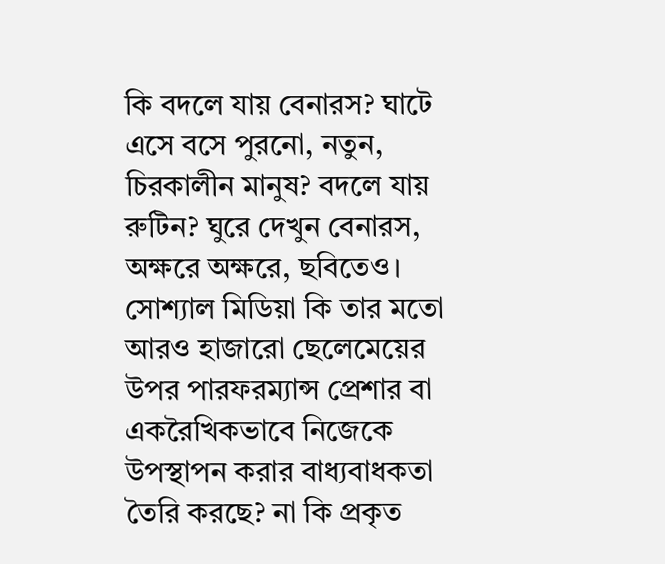কি বদলে যায় বেনারস? ঘাটে এসে বসে পুরনো, নতুন, চিরকালীন মানুষ? বদলে যায় রুটিন? ঘুরে দেখুন বেনারস, অক্ষরে অক্ষরে, ছবিতেও।
সোশ্যাল মিডিয়া কি তার মতো আরও হাজারো ছেলেমেয়ের উপর পারফরম্যান্স প্রেশার বা একরৈখিকভাবে নিজেকে উপস্থাপন করার বাধ্যবাধকতা তৈরি করছে? না কি প্রকৃত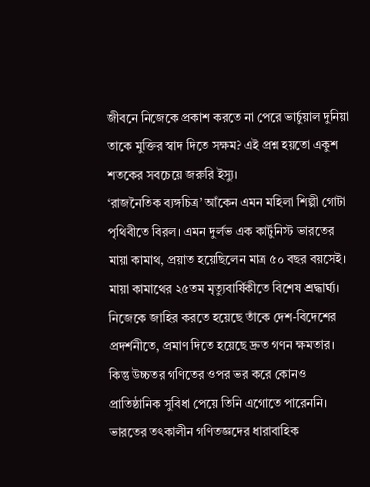জীবনে নিজেকে প্রকাশ করতে না পেরে ভার্চুয়াল দুনিয়া তাকে মুক্তির স্বাদ দিতে সক্ষম? এই প্রশ্ন হয়তো একুশ শতকের সবচেয়ে জরুরি ইস্যু।
‘রাজনৈতিক ব্যঙ্গচিত্র’ আঁকেন এমন মহিলা শিল্পী গোটা পৃথিবীতে বিরল। এমন দুর্লভ এক কার্টুনিস্ট ভারতের মায়া কামাথ, প্রয়াত হয়েছিলেন মাত্র ৫০ বছর বয়সেই। মায়া কামাথের ২৫তম মৃত্যুবার্ষিকীতে বিশেষ শ্রদ্ধার্ঘ্য।
নিজেকে জাহির করতে হয়েছে তাঁকে দেশ-বিদেশের প্রদর্শনীতে, প্রমাণ দিতে হয়েছে দ্রুত গণন ক্ষমতার। কিন্তু উচ্চতর গণিতের ওপর ভর করে কোনও প্রাতিষ্ঠানিক সুবিধা পেয়ে তিনি এগোতে পারেননি। ভারতের তৎকালীন গণিতজ্ঞদের ধারাবাহিক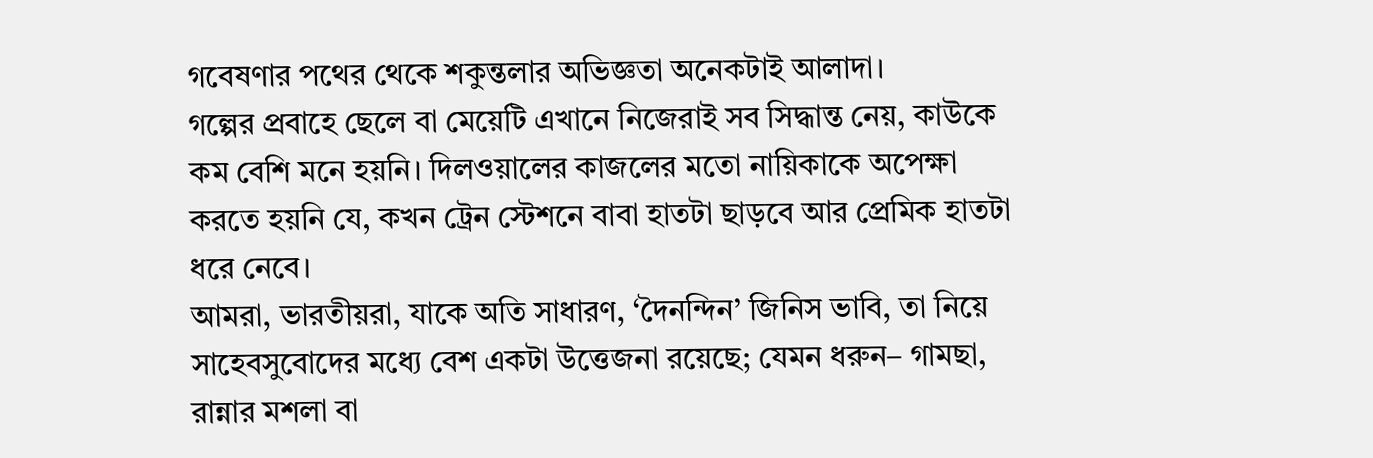গবেষণার পথের থেকে শকুন্তলার অভিজ্ঞতা অনেকটাই আলাদা।
গল্পের প্রবাহে ছেলে বা মেয়েটি এখানে নিজেরাই সব সিদ্ধান্ত নেয়, কাউকে কম বেশি মনে হয়নি। দিলওয়ালের কাজলের মতো নায়িকাকে অপেক্ষা করতে হয়নি যে, কখন ট্রেন স্টেশনে বাবা হাতটা ছাড়বে আর প্রেমিক হাতটা ধরে নেবে।
আমরা, ভারতীয়রা, যাকে অতি সাধারণ, ‘দৈনন্দিন’ জিনিস ভাবি, তা নিয়ে সাহেবসুবোদের মধ্যে বেশ একটা উত্তেজনা রয়েছে; যেমন ধরুন– গামছা, রান্নার মশলা বা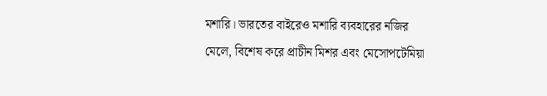মশারি। ভারতের বাইরেও মশারি ব্যবহারের নজির মেলে, বিশেষ করে প্রাচীন মিশর এবং মেসোপটেমিয়া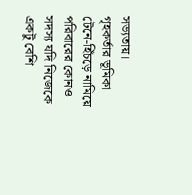সভ্যতায়।
গৃহকর্তার ভূমিকা টেনে-হিঁচড়ে নামিয়ে পরিবারের কোনও সদস্য যদি নিজেকে একটু বেশি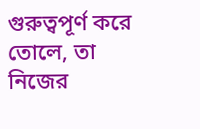গুরুত্বপূর্ণ করে তোলে, তা নিজের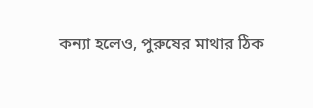কন্যা হলেও, পুরুষের মাথার ঠিক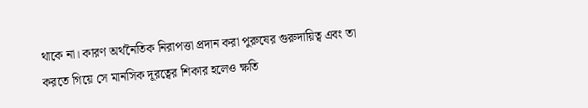থাকে না। কারণ অর্থনৈতিক নিরাপত্তা প্রদান করা পুরুষের গুরুদায়িত্ব এবং তা করতে গিয়ে সে মানসিক দূরত্বের শিকার হলেও ক্ষতি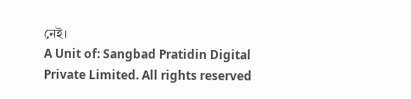নেই।
A Unit of: Sangbad Pratidin Digital Private Limited. All rights reserved